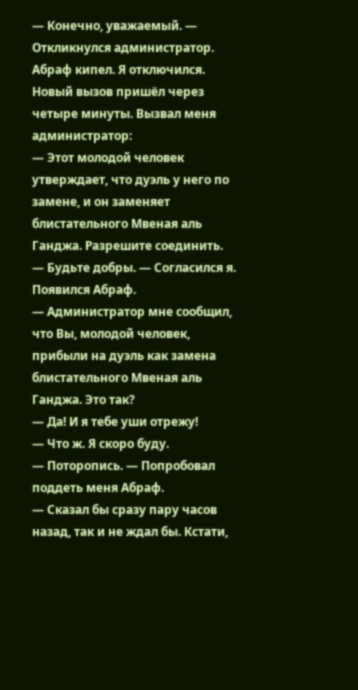— Конечно, уважаемый. — Откликнулся администратор.
Абраф кипел. Я отключился. Новый вызов пришёл через четыре минуты. Вызвал меня администратор:
— Этот молодой человек утверждает, что дуэль у него по замене, и он заменяет блистательного Мвеная аль Ганджа. Разрешите соединить.
— Будьте добры. — Согласился я.
Появился Абраф.
— Администратор мне сообщил, что Вы, молодой человек, прибыли на дуэль как замена блистательного Мвеная аль Ганджа. Это так?
— Да! И я тебе уши отрежу!
— Что ж. Я скоро буду.
— Поторопись. — Попробовал поддеть меня Абраф.
— Сказал бы сразу пару часов назад, так и не ждал бы. Кстати,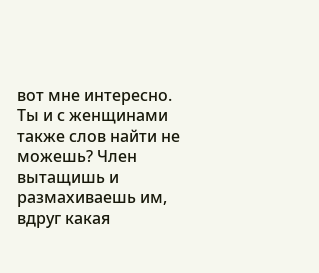вот мне интересно. Ты и с женщинами также слов найти не можешь? Член вытащишь и размахиваешь им, вдруг какая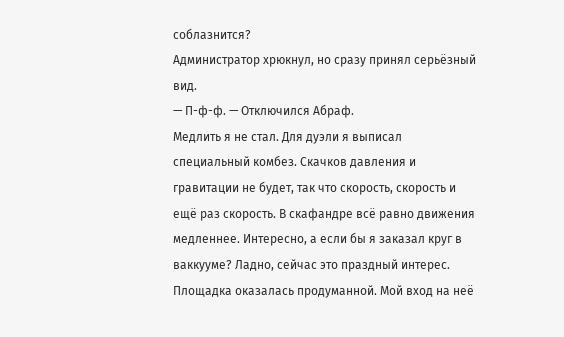соблазнится?
Администратор хрюкнул, но сразу принял серьёзный вид.
— П-ф-ф. — Отключился Абраф.
Медлить я не стал. Для дуэли я выписал специальный комбез. Скачков давления и гравитации не будет, так что скорость, скорость и ещё раз скорость. В скафандре всё равно движения медленнее. Интересно, а если бы я заказал круг в ваккууме? Ладно, сейчас это праздный интерес. Площадка оказалась продуманной. Мой вход на неё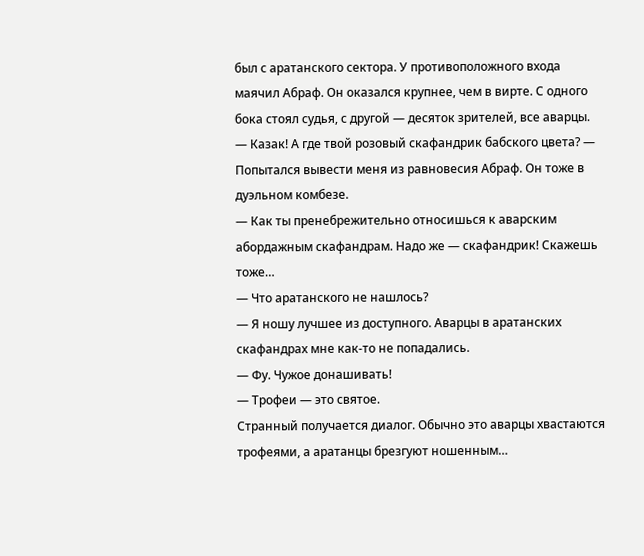был с аратанского сектора. У противоположного входа маячил Абраф. Он оказался крупнее, чем в вирте. С одного бока стоял судья, с другой — десяток зрителей, все аварцы.
— Казак! А где твой розовый скафандрик бабского цвета? — Попытался вывести меня из равновесия Абраф. Он тоже в дуэльном комбезе.
— Как ты пренебрежительно относишься к аварским абордажным скафандрам. Надо же — скафандрик! Скажешь тоже…
— Что аратанского не нашлось?
— Я ношу лучшее из доступного. Аварцы в аратанских скафандрах мне как-то не попадались.
— Фу. Чужое донашивать!
— Трофеи — это святое.
Странный получается диалог. Обычно это аварцы хвастаются трофеями, а аратанцы брезгуют ношенным…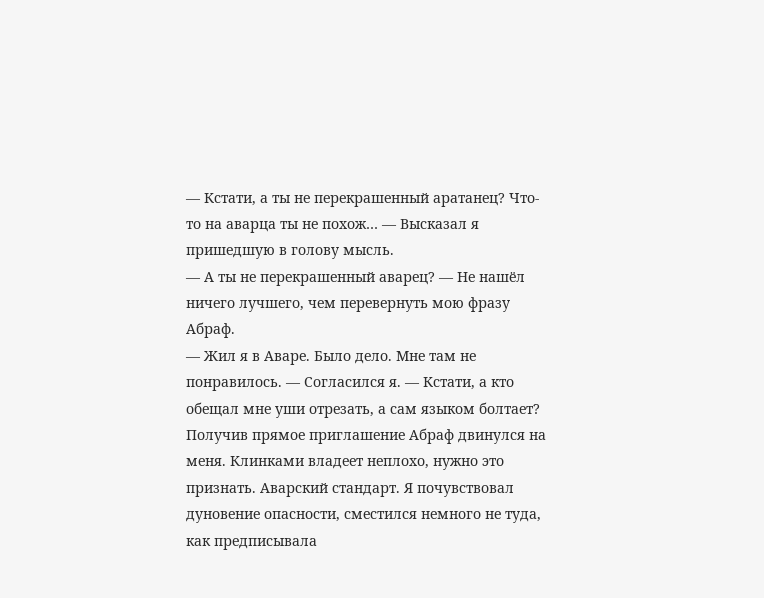— Кстати, а ты не перекрашенный аратанец? Что-то на аварца ты не похож… — Высказал я пришедшую в голову мысль.
— А ты не перекрашенный аварец? — Не нашёл ничего лучшего, чем перевернуть мою фразу Абраф.
— Жил я в Аваре. Было дело. Мне там не понравилось. — Согласился я. — Кстати, а кто обещал мне уши отрезать, а сам языком болтает?
Получив прямое приглашение Абраф двинулся на меня. Клинками владеет неплохо, нужно это признать. Аварский стандарт. Я почувствовал дуновение опасности, сместился немного не туда, как предписывала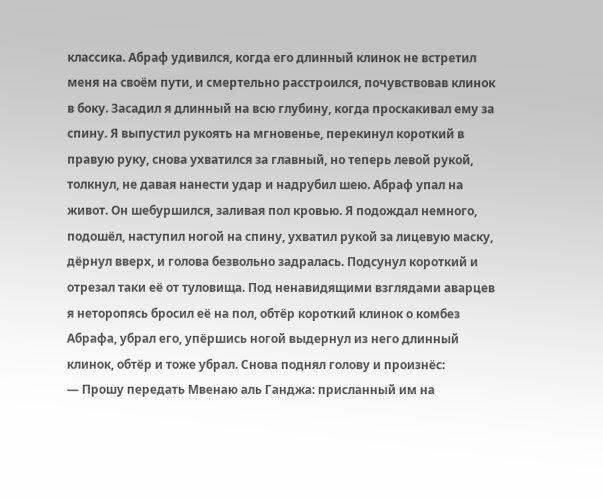классика. Абраф удивился, когда его длинный клинок не встретил меня на своём пути, и смертельно расстроился, почувствовав клинок в боку. Засадил я длинный на всю глубину, когда проскакивал ему за спину. Я выпустил рукоять на мгновенье, перекинул короткий в правую руку, снова ухватился за главный, но теперь левой рукой, толкнул, не давая нанести удар и надрубил шею. Абраф упал на живот. Он шебуршился, заливая пол кровью. Я подождал немного, подошёл, наступил ногой на спину, ухватил рукой за лицевую маску, дёрнул вверх, и голова безвольно задралась. Подсунул короткий и отрезал таки её от туловища. Под ненавидящими взглядами аварцев я неторопясь бросил её на пол, обтёр короткий клинок о комбез Абрафа, убрал его, упёршись ногой выдернул из него длинный клинок, обтёр и тоже убрал. Снова поднял голову и произнёс:
— Прошу передать Мвенаю аль Ганджа: присланный им на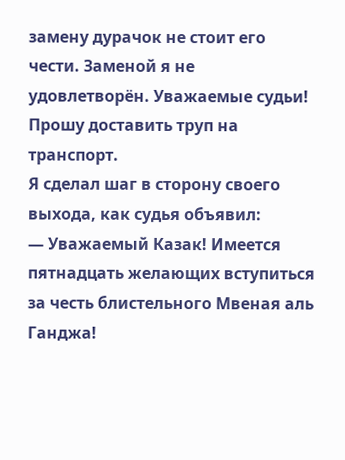замену дурачок не стоит его чести. Заменой я не удовлетворён. Уважаемые судьи! Прошу доставить труп на транспорт.
Я сделал шаг в сторону своего выхода, как судья объявил:
— Уважаемый Казак! Имеется пятнадцать желающих вступиться за честь блистельного Мвеная аль Ганджа!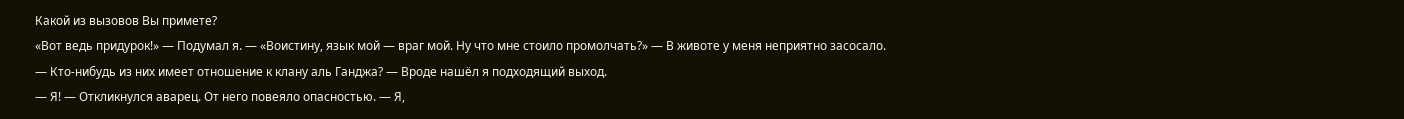Какой из вызовов Вы примете?
«Вот ведь придурок!» — Подумал я. — «Воистину, язык мой — враг мой. Ну что мне стоило промолчать?» — В животе у меня неприятно засосало.
— Кто-нибудь из них имеет отношение к клану аль Ганджа? — Вроде нашёл я подходящий выход.
— Я! — Откликнулся аварец. От него повеяло опасностью. — Я,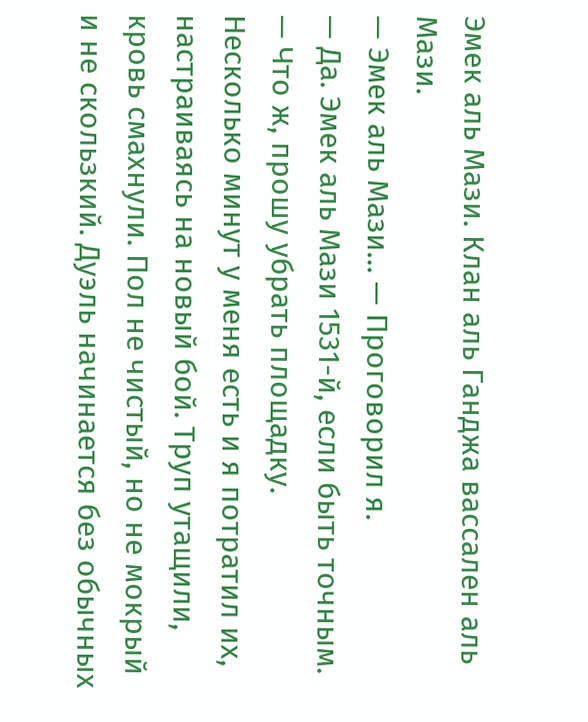Эмек аль Мази. Клан аль Ганджа вассален аль Мази.
— Эмек аль Мази… — Проговорил я.
— Да. Эмек аль Мази 1531-й, если быть точным.
— Что ж, прошу убрать площадку.
Несколько минут у меня есть и я потратил их, настраиваясь на новый бой. Труп утащили, кровь смахнули. Пол не чистый, но не мокрый и не скользкий. Дуэль начинается без обычных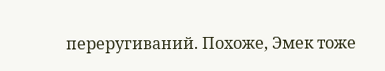переругиваний. Похоже, Эмек тоже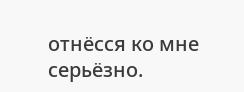отнёсся ко мне серьёзно.